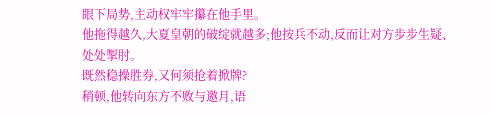眼下局势,主动权牢牢攥在他手里。
他拖得越久,大夏皇朝的破绽就越多;他按兵不动,反而让对方步步生疑、处处掣肘。
既然稳操胜券,又何须抢着掀牌?
稍顿,他转向东方不败与邀月,语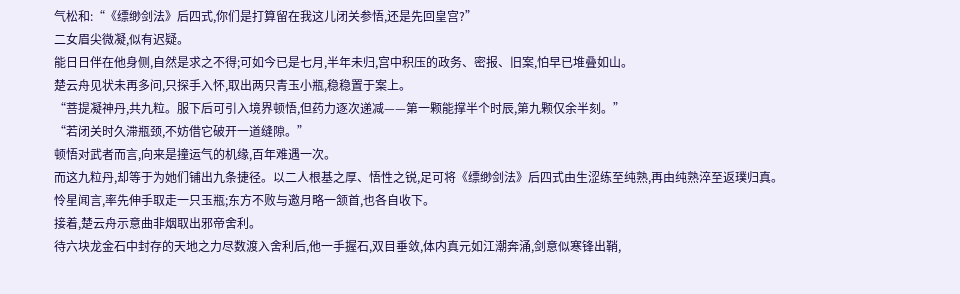气松和:“《缥缈剑法》后四式,你们是打算留在我这儿闭关参悟,还是先回皇宫?”
二女眉尖微凝,似有迟疑。
能日日伴在他身侧,自然是求之不得;可如今已是七月,半年未归,宫中积压的政务、密报、旧案,怕早已堆叠如山。
楚云舟见状未再多问,只探手入怀,取出两只青玉小瓶,稳稳置于案上。
“菩提凝神丹,共九粒。服下后可引入境界顿悟,但药力逐次递减——第一颗能撑半个时辰,第九颗仅余半刻。”
“若闭关时久滞瓶颈,不妨借它破开一道缝隙。”
顿悟对武者而言,向来是撞运气的机缘,百年难遇一次。
而这九粒丹,却等于为她们铺出九条捷径。以二人根基之厚、悟性之锐,足可将《缥缈剑法》后四式由生涩练至纯熟,再由纯熟淬至返璞归真。
怜星闻言,率先伸手取走一只玉瓶;东方不败与邀月略一颔首,也各自收下。
接着,楚云舟示意曲非烟取出邪帝舍利。
待六块龙金石中封存的天地之力尽数渡入舍利后,他一手握石,双目垂敛,体内真元如江潮奔涌,剑意似寒锋出鞘,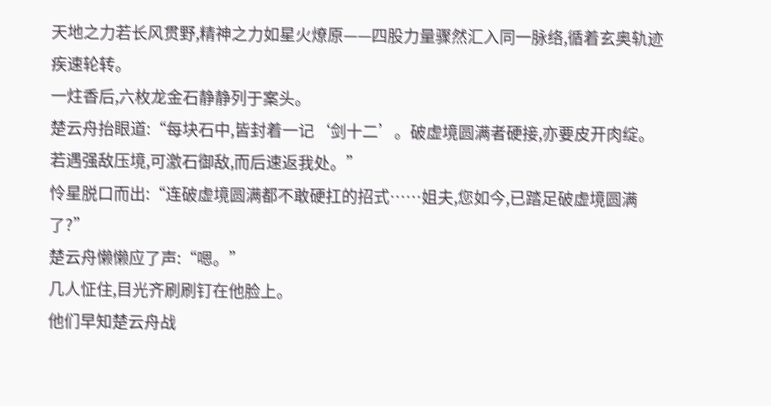天地之力若长风贯野,精神之力如星火燎原——四股力量骤然汇入同一脉络,循着玄奥轨迹疾速轮转。
一炷香后,六枚龙金石静静列于案头。
楚云舟抬眼道:“每块石中,皆封着一记‘剑十二’。破虚境圆满者硬接,亦要皮开肉绽。若遇强敌压境,可激石御敌,而后速返我处。”
怜星脱口而出:“连破虚境圆满都不敢硬扛的招式……姐夫,您如今,已踏足破虚境圆满了?”
楚云舟懒懒应了声:“嗯。”
几人怔住,目光齐刷刷钉在他脸上。
他们早知楚云舟战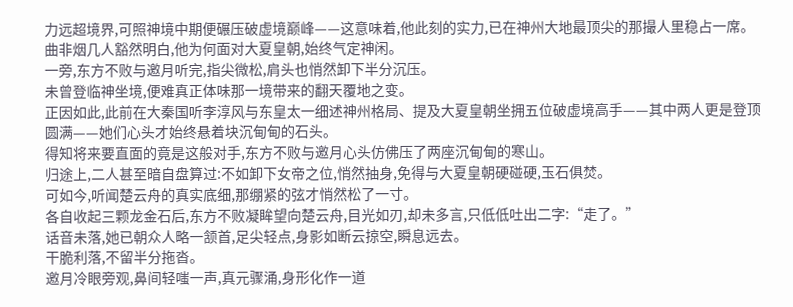力远超境界,可照神境中期便碾压破虚境巅峰——这意味着,他此刻的实力,已在神州大地最顶尖的那撮人里稳占一席。
曲非烟几人豁然明白,他为何面对大夏皇朝,始终气定神闲。
一旁,东方不败与邀月听完,指尖微松,肩头也悄然卸下半分沉压。
未曾登临神坐境,便难真正体味那一境带来的翻天覆地之变。
正因如此,此前在大秦国听李淳风与东皇太一细述神州格局、提及大夏皇朝坐拥五位破虚境高手——其中两人更是登顶圆满——她们心头才始终悬着块沉甸甸的石头。
得知将来要直面的竟是这般对手,东方不败与邀月心头仿佛压了两座沉甸甸的寒山。
归途上,二人甚至暗自盘算过:不如卸下女帝之位,悄然抽身,免得与大夏皇朝硬碰硬,玉石俱焚。
可如今,听闻楚云舟的真实底细,那绷紧的弦才悄然松了一寸。
各自收起三颗龙金石后,东方不败凝眸望向楚云舟,目光如刃,却未多言,只低低吐出二字:“走了。”
话音未落,她已朝众人略一颔首,足尖轻点,身影如断云掠空,瞬息远去。
干脆利落,不留半分拖沓。
邀月冷眼旁观,鼻间轻嗤一声,真元骤涌,身形化作一道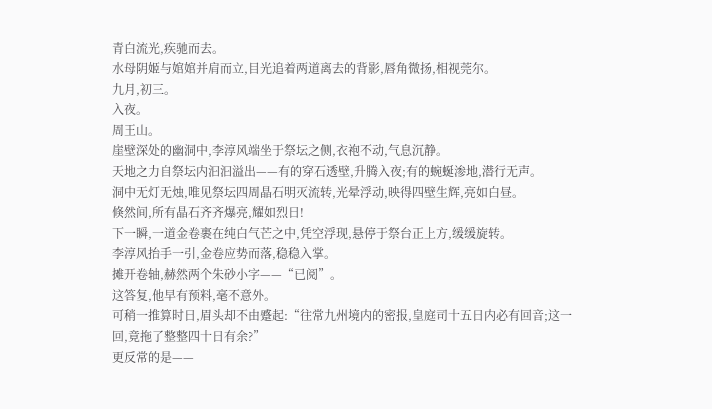青白流光,疾驰而去。
水母阴姬与婠婠并肩而立,目光追着两道离去的背影,唇角微扬,相视莞尔。
九月,初三。
入夜。
周王山。
崖壁深处的幽洞中,李淳风端坐于祭坛之侧,衣袍不动,气息沉静。
天地之力自祭坛内汩汩溢出——有的穿石透壁,升腾入夜;有的蜿蜒渗地,潜行无声。
洞中无灯无烛,唯见祭坛四周晶石明灭流转,光晕浮动,映得四壁生辉,亮如白昼。
倏然间,所有晶石齐齐爆亮,耀如烈日!
下一瞬,一道金卷裹在纯白气芒之中,凭空浮现,悬停于祭台正上方,缓缓旋转。
李淳风抬手一引,金卷应势而落,稳稳入掌。
摊开卷轴,赫然两个朱砂小字——“已阅”。
这答复,他早有预料,毫不意外。
可稍一推算时日,眉头却不由蹙起:“往常九州境内的密报,皇庭司十五日内必有回音;这一回,竟拖了整整四十日有余?”
更反常的是——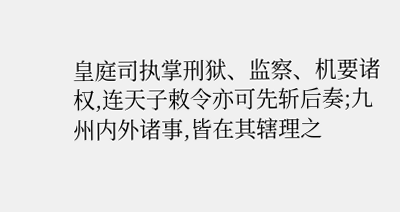皇庭司执掌刑狱、监察、机要诸权,连天子敕令亦可先斩后奏;九州内外诸事,皆在其辖理之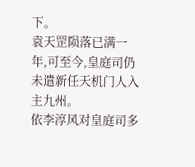下。
袁天罡陨落已满一年,可至今,皇庭司仍未遣新任天机门人入主九州。
依李淳风对皇庭司多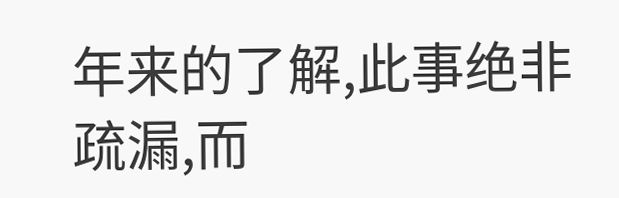年来的了解,此事绝非疏漏,而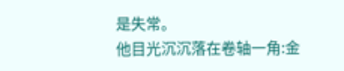是失常。
他目光沉沉落在卷轴一角:金